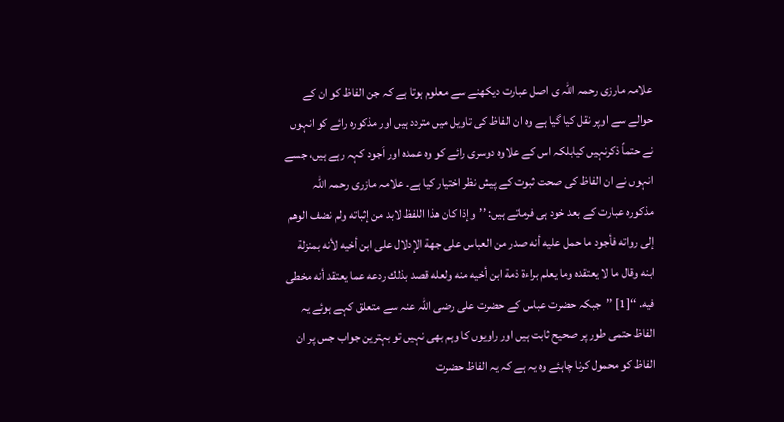علامہ مارزی رحمہ اللہ ی اصل عبارت دیکھنے سے معلوم ہوتا ہے کہ جن الفاظ کو ان کے حوالے سے اوپر نقل کیا گیا ہے وہ ان الفاظ کی تاویل میں متردد ہیں اور مذکورہ رائے کو انہوں نے حتماً ذکرنہیں کیابلکہ اس کے علاوہ دوسری رائے کو وہ عمدہ اور اَجود کہہ رہے ہیں، جسے انہوں نے ان الفاظ کی صحت ثبوت کے پیش نظر اختیار کیا ہے۔ علامہ مازری رحمہ اللہ مذکورہ عبارت کے بعد خود ہی فرماتے ہیں: ’’وإذا کان هذا اللفظ لابد من إثباته ولم نضف الوهم إلى رواته فأجود ما حمل علیه أنه صدر من العباس علی جهة الإدلال على ابن أخیه لأنه بمنزلة ابنه وقال ما لا یعتقده وما یعلم براءة ذمة ابن أخیه منه ولعله قصد بذلك ردعه عما یعتقد أنه مخطی فیه. ‘‘[1] ’’جبکہ حضرت عباس کے حضرت علی رضی اللہ عنہ سے متعلق کہے ہوئے یہ الفاظ حتمی طور پر صحیح ثابت ہیں اور راویوں کا وہم بھی نہیں تو بہترین جواب جس پر ان الفاظ کو محمول کرنا چاہئے وہ یہ ہے کہ یہ الفاظ حضرت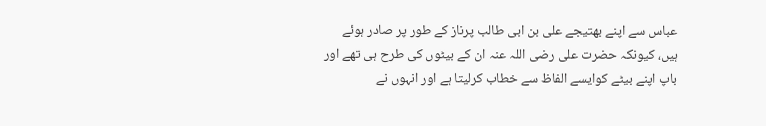عباس سے اپنے بھتیجے علی بن ابی طالب پرناز کے طور پر صادر ہوئے ہیں، کیونکہ حضرت علی رضی اللہ عنہ ان کے بیٹوں کی طرح ہی تھے اور باپ اپنے بیٹے کوایسے الفاظ سے خطاب کرلیتا ہے اور انہوں نے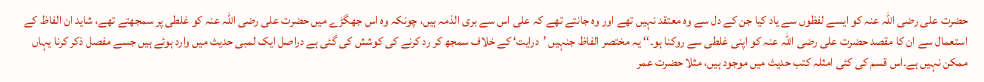حضرت علی رضی اللہ عنہ کو ایسے لفظوں سے یاد کیا جن کے دل سے وہ معتقد نہیں تھے اور وہ جانتے تھے کہ علی اس سے بری الذمہ ہیں، چونکہ وہ اس جھگڑے میں حضرت علی رضی اللہ عنہ کو غلطی پر سمجھتے تھے، شاید ان الفاظ کے استعمال سے ان کا مقصد حضرت علی رضی اللہ عنہ کو اپنی غلطی سے روکنا ہو۔‘‘ یہ مختصر الفاظ جنہیں ’درایت‘ کے خلاف سمجھ کر رد کرنے کی کوشش کی گئی ہے دراصل ایک لمبی حدیث میں وارد ہوئے ہیں جسے مفصل ذکر کرنا یہاں ممکن نہیں ہے۔اس قسم کی کئی امثلہ کتب حدیث میں موجود ہیں، مثلا حضرت عمر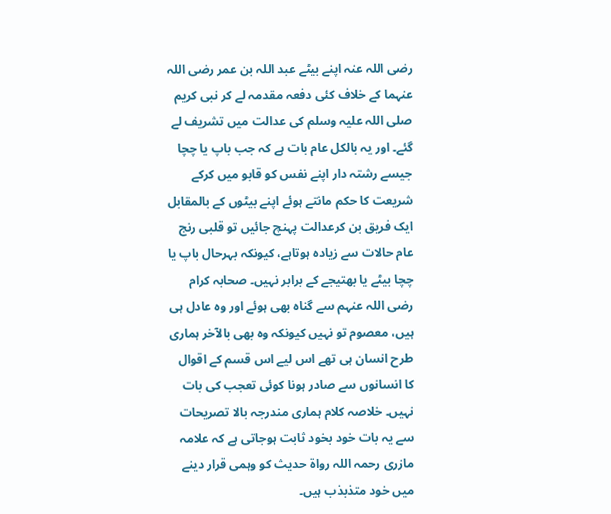رضی اللہ عنہ اپنے بیٹے عبد اللہ بن عمر رضی اللہ عنہما کے خلاف کئی دفعہ مقدمہ لے کر نبی کریم صلی اللہ علیہ وسلم کی عدالت میں تشریف لے گئے۔ اور یہ بالکل عام بات ہے کہ جب باپ یا چچا جیسے رشتہ دار اپنے نفس کو قابو میں کرکے شریعت کا حکم مانتے ہوئے اپنے بیٹوں کے بالمقابل ایک فریق بن کرعدالت پہنچ جائیں تو قلبی رنج عام حالات سے زیادہ ہوتاہے، کیونکہ بہرحال باپ یا چچا بیٹے یا بھتیجے کے برابر نہیں۔ صحابہ کرام رضی اللہ عنہم سے گناہ بھی ہوئے اور وہ عادل ہی ہیں، معصوم تو نہیں کیونکہ وہ بھی بالآخر ہماری طرح انسان ہی تھے اس لیے اس قسم کے اقوال کا انسانوں سے صادر ہونا کوئی تعجب کی بات نہیں۔ خلاصہ کلام ہماری مندرجہ بالا تصریحات سے یہ بات خود بخود ثابت ہوجاتی ہے کہ علامہ مازری رحمہ اللہ رواۃ حدیث کو وہمی قرار دینے میں خود متذبذب ہیں۔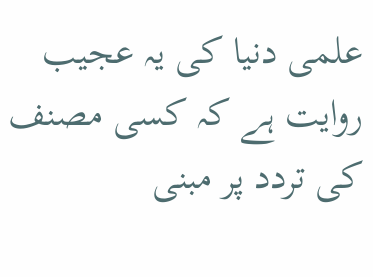علمی دنیا کی یہ عجیب روایت ہے کہ کسی مصنف کی تردد پر مبنی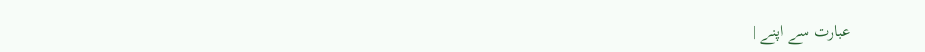عبارت سے اپنے |